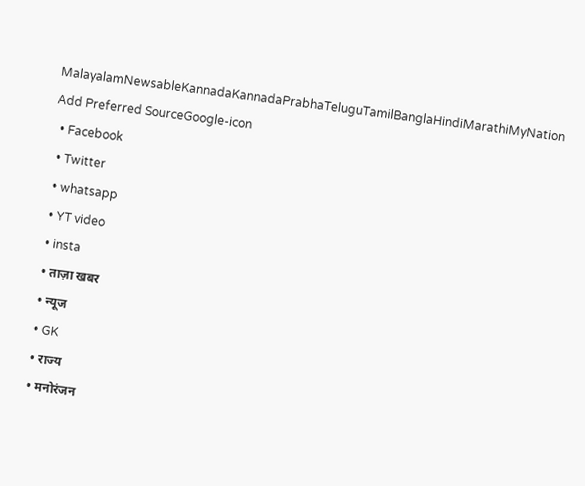MalayalamNewsableKannadaKannadaPrabhaTeluguTamilBanglaHindiMarathiMyNation
Add Preferred SourceGoogle-icon
  • Facebook
  • Twitter
  • whatsapp
  • YT video
  • insta
  • ताज़ा खबर
  • न्यूज
  • GK
  • राज्य
  • मनोरंजन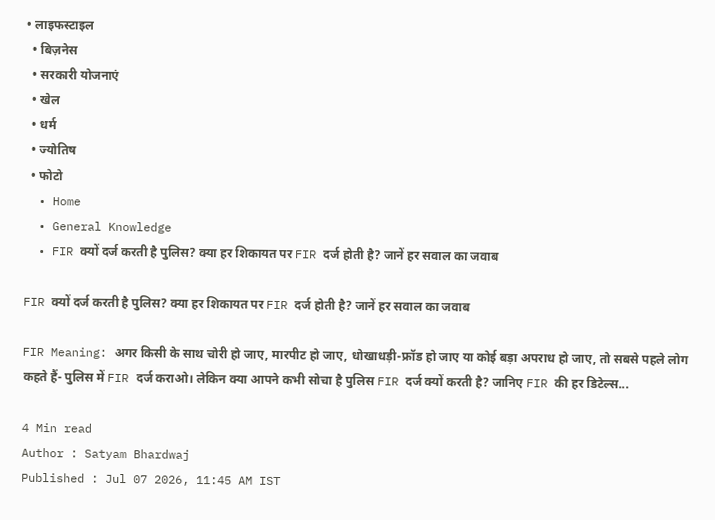• लाइफस्टाइल
  • बिज़नेस
  • सरकारी योजनाएं
  • खेल
  • धर्म
  • ज्योतिष
  • फोटो
  • Home
  • General Knowledge
  • FIR क्यों दर्ज करती है पुलिस? क्या हर शिकायत पर FIR दर्ज होती है? जानें हर सवाल का जवाब

FIR क्यों दर्ज करती है पुलिस? क्या हर शिकायत पर FIR दर्ज होती है? जानें हर सवाल का जवाब

FIR Meaning: अगर किसी के साथ चोरी हो जाए, मारपीट हो जाए, धोखाधड़ी-फ्रॉड हो जाए या कोई बड़ा अपराध हो जाए, तो सबसे पहले लोग कहते हैं- पुलिस में FIR दर्ज कराओ। लेकिन क्या आपने कभी सोचा है पुलिस FIR दर्ज क्यों करती है? जानिए FIR की हर डिटेल्स...

4 Min read
Author : Satyam Bhardwaj
Published : Jul 07 2026, 11:45 AM IST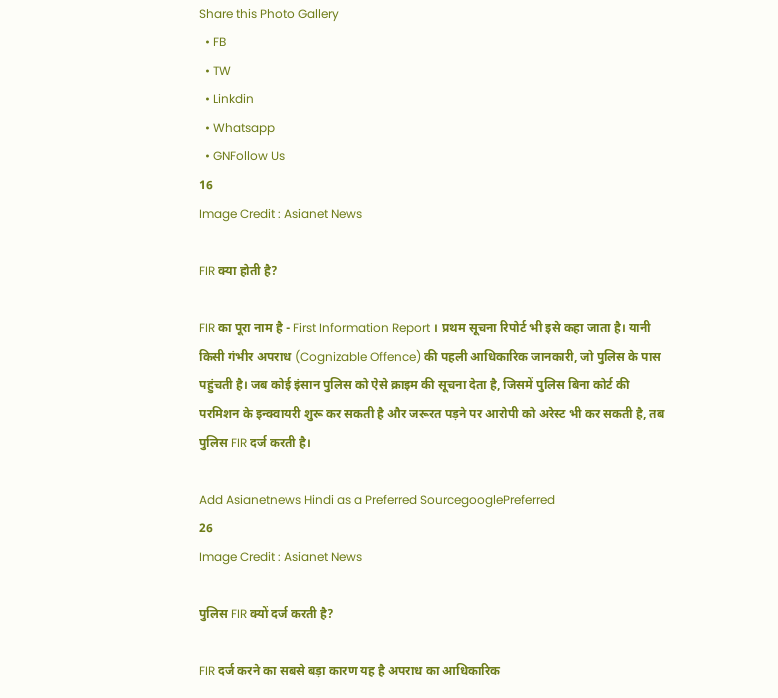Share this Photo Gallery
  • FB
  • TW
  • Linkdin
  • Whatsapp
  • GNFollow Us
16
Image Credit : Asianet News

FIR क्या होती है?

FIR का पूरा नाम है - First Information Report । प्रथम सूचना रिपोर्ट भी इसे कहा जाता है। यानी किसी गंभीर अपराध (Cognizable Offence) की पहली आधिकारिक जानकारी, जो पुलिस के पास पहुंचती है। जब कोई इंसान पुलिस को ऐसे क्राइम की सूचना देता है, जिसमें पुलिस बिना कोर्ट की परमिशन के इन्क्वायरी शुरू कर सकती है और जरूरत पड़ने पर आरोपी को अरेस्ट भी कर सकती है, तब पुलिस FIR दर्ज करती है।

Add Asianetnews Hindi as a Preferred SourcegooglePreferred
26
Image Credit : Asianet News

पुलिस FIR क्यों दर्ज करती है?

FIR दर्ज करने का सबसे बड़ा कारण यह है अपराध का आधिकारिक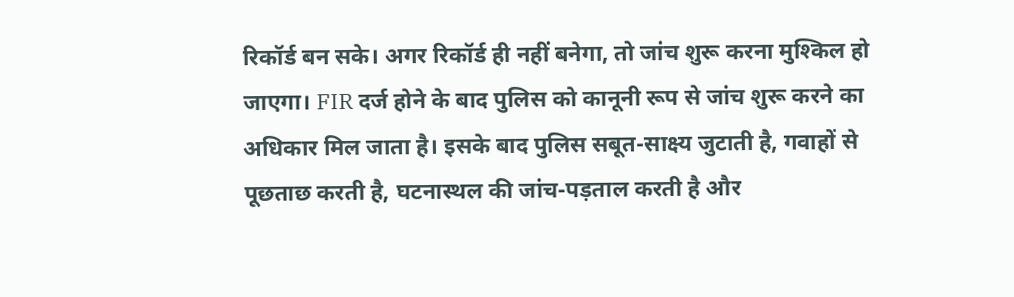रिकॉर्ड बन सके। अगर रिकॉर्ड ही नहीं बनेगा, तो जांच शुरू करना मुश्किल हो जाएगा। FIR दर्ज होने के बाद पुलिस को कानूनी रूप से जांच शुरू करने का अधिकार मिल जाता है। इसके बाद पुलिस सबूत-साक्ष्य जुटाती है, गवाहों से पूछताछ करती है, घटनास्थल की जांच-पड़ताल करती है और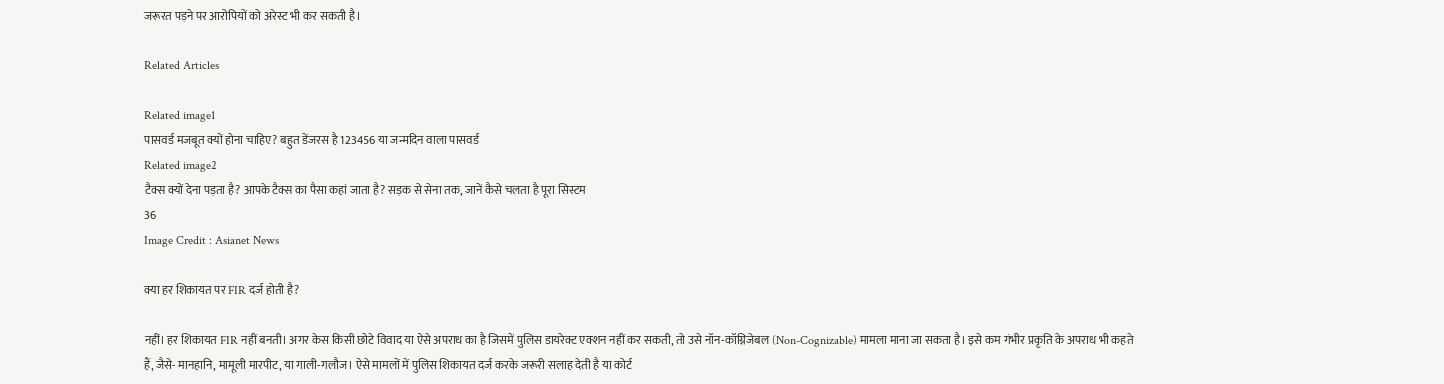जरूरत पड़ने पर आरोपियों को अरेस्ट भी कर सकती है।

Related Articles

Related image1
पासवर्ड मजबूत क्यों होना चाहिए? बहुत डेंजरस है 123456 या जन्मदिन वाला पासवर्ड
Related image2
टैक्स क्यों देना पड़ता है? आपके टैक्स का पैसा कहां जाता है? सड़क से सेना तक, जानें कैसे चलता है पूरा सिस्टम
36
Image Credit : Asianet News

क्या हर शिकायत पर FIR दर्ज होती है?

नहीं। हर शिकायत FIR नहीं बनती। अगर केस किसी छोटे विवाद या ऐसे अपराध का है जिसमें पुलिस डायरेक्ट एक्शन नहीं कर सकती, तो उसे नॉन-कॉग्निजेबल (Non-Cognizable) मामला माना जा सकता है। इसे कम गंभीर प्रकृति के अपराध भी कहते हैं, जैसे- मानहानि, मामूली मारपीट, या गाली-गलौज। ऐसे मामलों में पुलिस शिकायत दर्ज करके जरूरी सलाह देती है या कोर्ट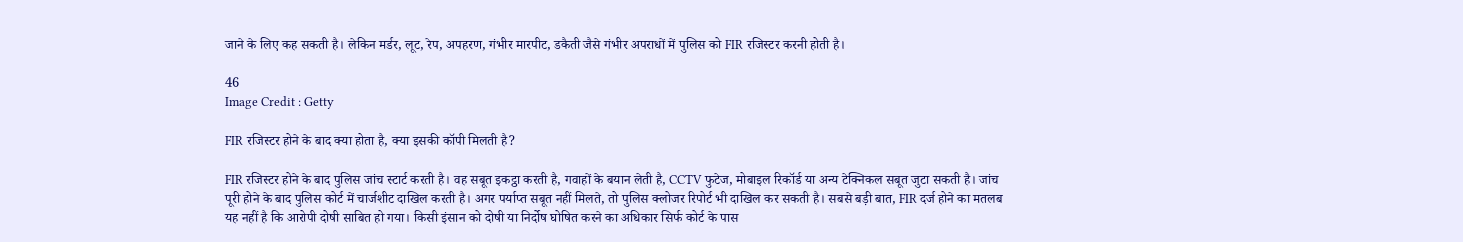जाने के लिए कह सकती है। लेकिन मर्डर, लूट, रेप, अपहरण, गंभीर मारपीट, डकैती जैसे गंभीर अपराधों में पुलिस को FIR रजिस्टर करनी होती है।

46
Image Credit : Getty

FIR रजिस्टर होने के बाद क्या होता है, क्या इसकी कॉपी मिलती है?

FIR रजिस्टर होने के बाद पुलिस जांच स्टार्ट करती है। वह सबूत इकट्ठा करती है, गवाहों के बयान लेती है, CCTV फुटेज, मोबाइल रिकॉर्ड या अन्य टेक्निकल सबूत जुटा सकती है। जांच पूरी होने के बाद पुलिस कोर्ट में चार्जशीट दाखिल करती है। अगर पर्याप्त सबूत नहीं मिलते, तो पुलिस क्लोजर रिपोर्ट भी दाखिल कर सकती है। सबसे बड़ी बात, FIR दर्ज होने का मतलब यह नहीं है कि आरोपी दोषी साबित हो गया। किसी इंसान को दोषी या निर्दोष घोषित करने का अधिकार सिर्फ कोर्ट के पास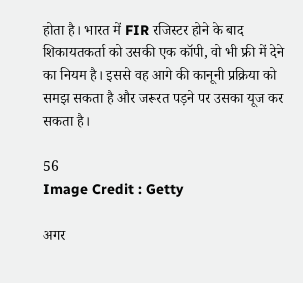होता है। भारत में FIR रजिस्टर होने के बाद शिकायतकर्ता को उसकी एक कॉपी, वो भी फ्री में देने का नियम है। इससे वह आगे की कानूनी प्रक्रिया को समझ सकता है और जरूरत पड़ने पर उसका यूज कर सकता है।

56
Image Credit : Getty

अगर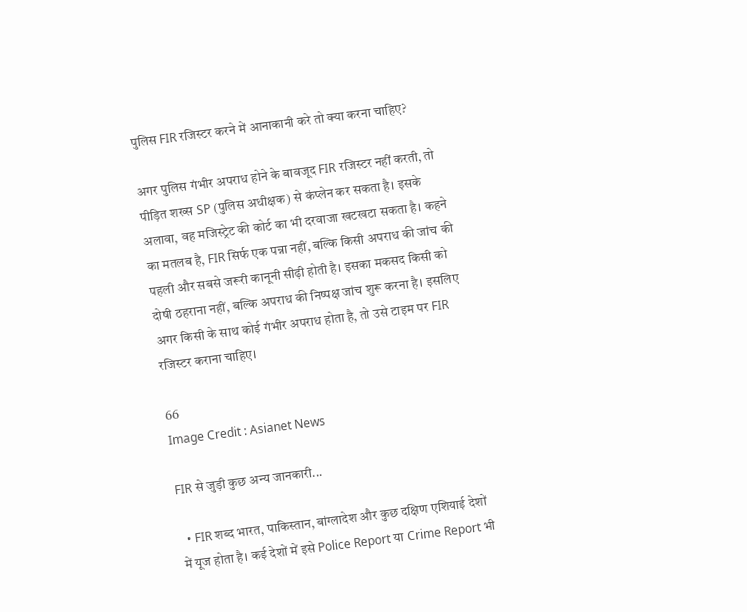पुलिस FIR रजिस्टर करने में आनाकानी करे तो क्या करना चाहिए?

अगर पुलिस गंभीर अपराध होने के बावजूद FIR रजिस्टर नहीं करती, तो पीड़ित शख्स SP (पुलिस अधीक्षक) से कंप्लेन कर सकता है। इसके अलावा, वह मजिस्ट्रेट की कोर्ट का भी दरवाजा खटखटा सकता है। कहने का मतलब है, FIR सिर्फ एक पन्ना नहीं, बल्कि किसी अपराध की जांच की पहली और सबसे जरूरी कानूनी सीढ़ी होती है। इसका मकसद किसी को दोषी ठहराना नहीं, बल्कि अपराध की निष्पक्ष जांच शुरू करना है। इसलिए अगर किसी के साथ कोई गंभीर अपराध होता है, तो उसे टाइम पर FIR रजिस्टर कराना चाहिए।

66
Image Credit : Asianet News

FIR से जुड़ी कुछ अन्य जानकारी...

  • FIR शब्द भारत, पाकिस्तान, बांग्लादेश और कुछ दक्षिण एशियाई देशों में यूज होता है। कई देशों में इसे Police Report या Crime Report भी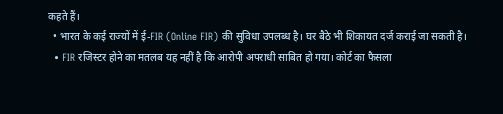कहते हैं।
  • भारत के कई राज्यों में ई-FIR (Online FIR) की सुविधा उपलब्ध है। घर बैठे भी शिकायत दर्ज कराई जा सकती है।
  • FIR रजिस्टर होने का मतलब यह नहीं है कि आरोपी अपराधी साबित हो गया। कोर्ट का फैसला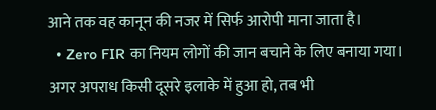आने तक वह कानून की नजर में सिर्फ आरोपी माना जाता है।
  • Zero FIR का नियम लोगों की जान बचाने के लिए बनाया गया। अगर अपराध किसी दूसरे इलाके में हुआ हो, तब भी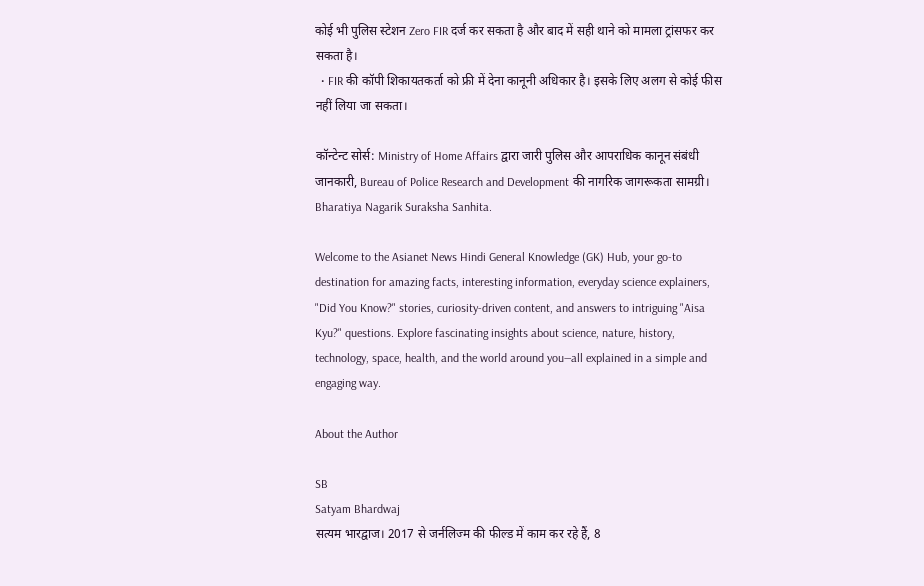कोई भी पुलिस स्टेशन Zero FIR दर्ज कर सकता है और बाद में सही थाने को मामला ट्रांसफर कर सकता है।
  • FIR की कॉपी शिकायतकर्ता को फ्री में देना कानूनी अधिकार है। इसके लिए अलग से कोई फीस नहीं लिया जा सकता।

कॉन्टेन्ट सोर्स: Ministry of Home Affairs द्वारा जारी पुलिस और आपराधिक कानून संबंधी जानकारी, Bureau of Police Research and Development की नागरिक जागरूकता सामग्री। Bharatiya Nagarik Suraksha Sanhita.

Welcome to the Asianet News Hindi General Knowledge (GK) Hub, your go-to destination for amazing facts, interesting information, everyday science explainers, "Did You Know?" stories, curiosity-driven content, and answers to intriguing "Aisa Kyu?" questions. Explore fascinating insights about science, nature, history, technology, space, health, and the world around you—all explained in a simple and engaging way.

About the Author

SB
Satyam Bhardwaj
सत्यम भारद्वाज। 2017 से जर्नलिज्म की फील्ड में काम कर रहे हैं, 8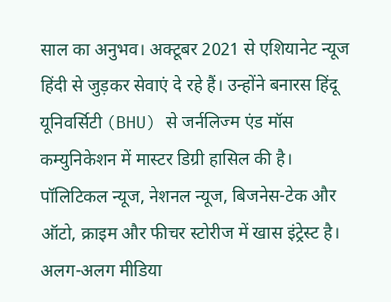साल का अनुभव। अक्टूबर 2021 से एशियानेट न्यूज हिंदी से जुड़कर सेवाएं दे रहे हैं। उन्होंने बनारस हिंदू यूनिवर्सिटी (BHU) से जर्नलिज्म एंड मॉस कम्युनिकेशन में मास्टर डिग्री हासिल की है। पॉलिटिकल न्यूज, नेशनल न्यूज, बिजनेस-टेक और ऑटो, क्राइम और फीचर स्टोरीज में खास इंट्रेस्ट है। अलग-अलग मीडिया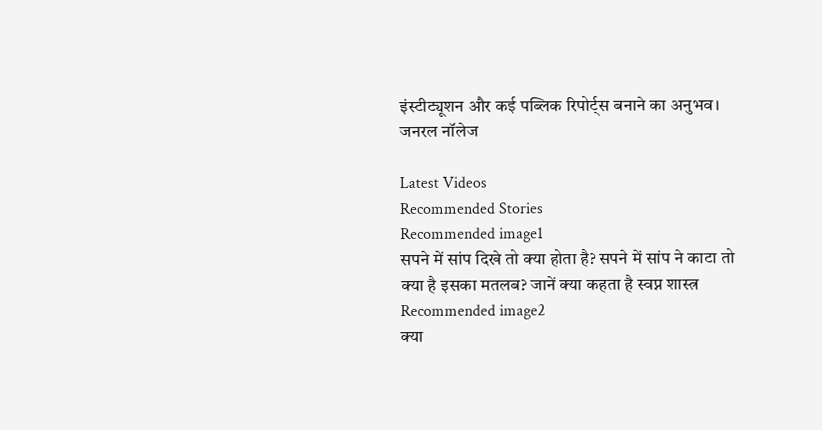इंस्टीट्यूशन और कई पब्लिक रिपोर्ट्स बनाने का अनुभव।
जनरल नॉलेज

Latest Videos
Recommended Stories
Recommended image1
सपने में सांप दिखे तो क्या होता है? सपने में सांप ने काटा तो क्या है इसका मतलब? जानें क्या कहता है स्वप्न शास्त्र
Recommended image2
क्या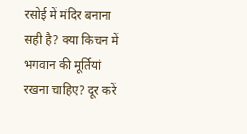रसोई में मंदिर बनाना सही है? क्या किचन में भगवान की मूर्तियां रखना चाहिए? दूर करें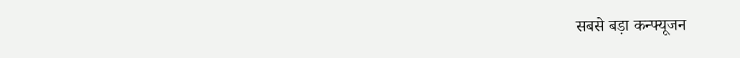सबसे बड़ा कन्फ्यूजन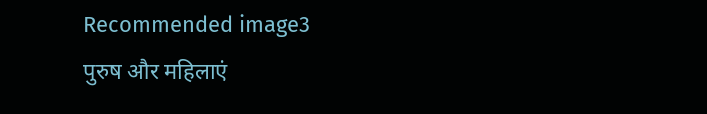Recommended image3
पुरुष और महिलाएं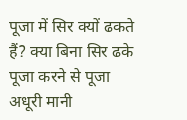पूजा में सिर क्यों ढकते हैं? क्या बिना सिर ढके पूजा करने से पूजा अधूरी मानी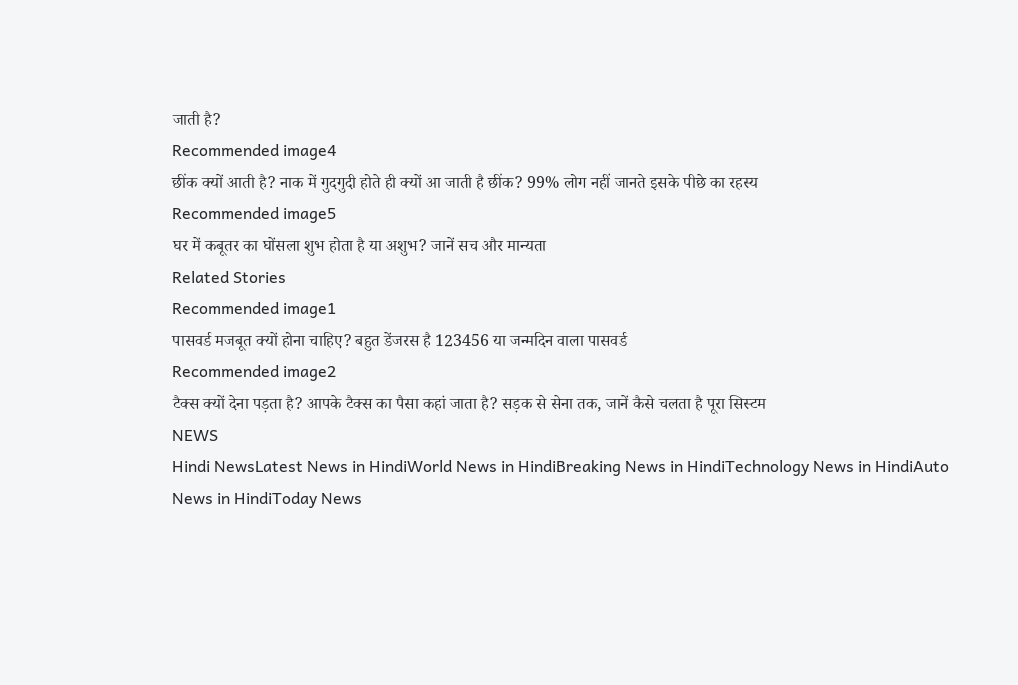जाती है?
Recommended image4
छींक क्यों आती है? नाक में गुदगुदी होते ही क्यों आ जाती है छींक? 99% लोग नहीं जानते इसके पीछे का रहस्य
Recommended image5
घर में कबूतर का घोंसला शुभ होता है या अशुभ? जानें सच और मान्यता
Related Stories
Recommended image1
पासवर्ड मजबूत क्यों होना चाहिए? बहुत डेंजरस है 123456 या जन्मदिन वाला पासवर्ड
Recommended image2
टैक्स क्यों देना पड़ता है? आपके टैक्स का पैसा कहां जाता है? सड़क से सेना तक, जानें कैसे चलता है पूरा सिस्टम
NEWS
Hindi NewsLatest News in HindiWorld News in HindiBreaking News in HindiTechnology News in HindiAuto News in HindiToday News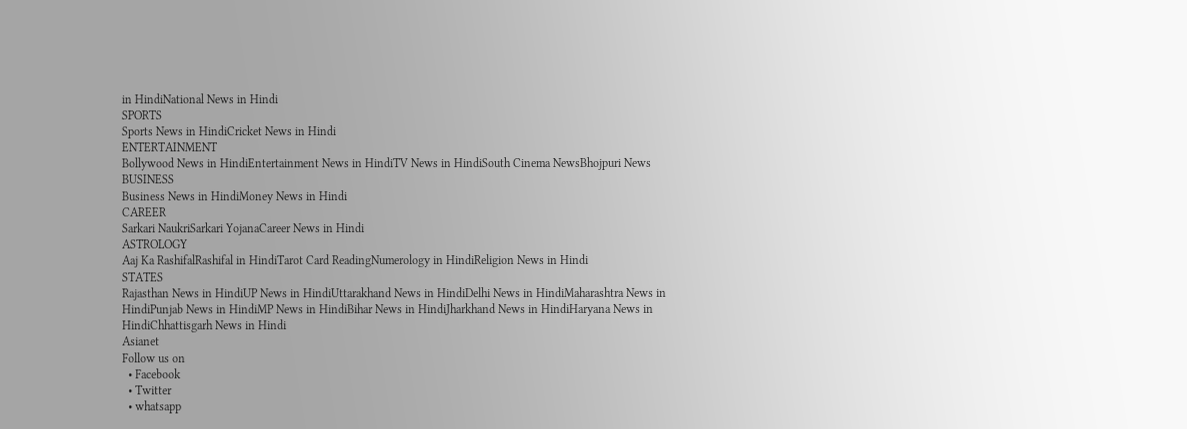in HindiNational News in Hindi
SPORTS
Sports News in HindiCricket News in Hindi
ENTERTAINMENT
Bollywood News in HindiEntertainment News in HindiTV News in HindiSouth Cinema NewsBhojpuri News
BUSINESS
Business News in HindiMoney News in Hindi
CAREER
Sarkari NaukriSarkari YojanaCareer News in Hindi
ASTROLOGY
Aaj Ka RashifalRashifal in HindiTarot Card ReadingNumerology in HindiReligion News in Hindi
STATES
Rajasthan News in HindiUP News in HindiUttarakhand News in HindiDelhi News in HindiMaharashtra News in HindiPunjab News in HindiMP News in HindiBihar News in HindiJharkhand News in HindiHaryana News in HindiChhattisgarh News in Hindi
Asianet
Follow us on
  • Facebook
  • Twitter
  • whatsapp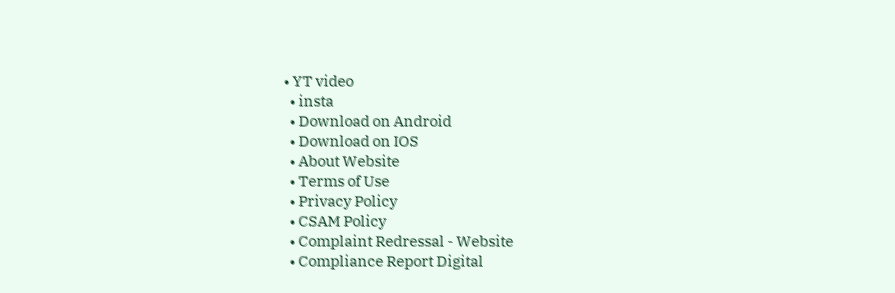• YT video
  • insta
  • Download on Android
  • Download on IOS
  • About Website
  • Terms of Use
  • Privacy Policy
  • CSAM Policy
  • Complaint Redressal - Website
  • Compliance Report Digital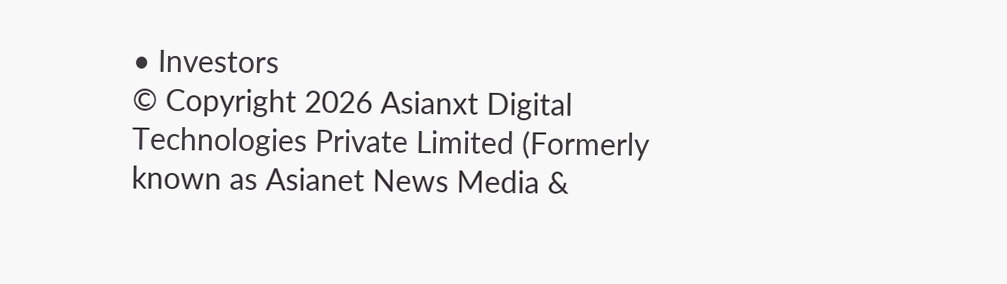• Investors
© Copyright 2026 Asianxt Digital Technologies Private Limited (Formerly known as Asianet News Media &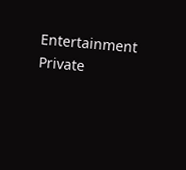Entertainment Private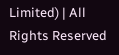Limited) | All Rights Reserved